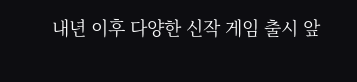내년 이후 다양한 신작 게임 출시 앞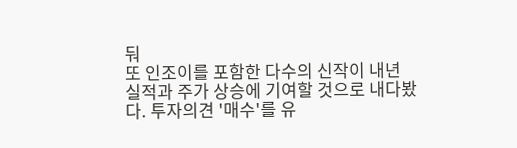둬
또 인조이를 포함한 다수의 신작이 내년 실적과 주가 상승에 기여할 것으로 내다봤다. 투자의견 '매수'를 유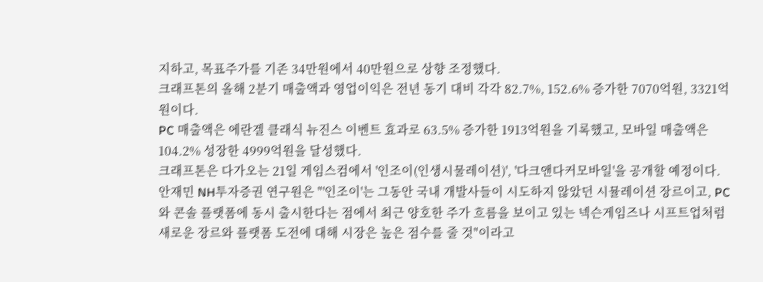지하고, 목표주가를 기존 34만원에서 40만원으로 상향 조정했다.
크래프톤의 올해 2분기 매출액과 영업이익은 전년 동기 대비 각각 82.7%, 152.6% 증가한 7070억원, 3321억원이다.
PC 매출액은 에란겔 클래식 뉴진스 이벤트 효과로 63.5% 증가한 1913억원을 기록했고, 모바일 매출액은 104.2% 성장한 4999억원을 달성했다.
크래프톤은 다가오는 21일 게임스컴에서 '인조이(인생시물레이션)', '다크앤다커모바일'을 공개할 예정이다.
안재민 NH투자증권 연구원은 "'인조이'는 그동안 국내 개발사들이 시도하지 않았던 시뮬레이션 장르이고, PC와 콘솔 플랫폼에 동시 출시한다는 점에서 최근 양호한 주가 흐름을 보이고 있는 넥슨게임즈나 시프트업처럼 새로운 장르와 플랫폼 도전에 대해 시장은 높은 점수를 줄 것"이라고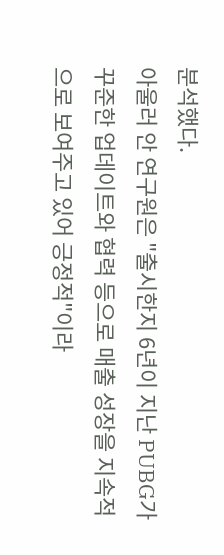분석했다.
아울러 안 연구원은 "출시한지 6년이 지난 PUBG가 꾸준한 업데이트와 협력 등으로 매출 성장을 지속적으로 보여주고 있어 긍정적"이라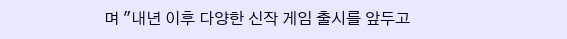며 "내년 이후 다양한 신작 게임 출시를 앞두고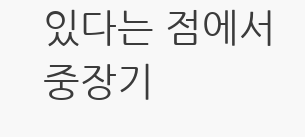있다는 점에서 중장기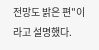전망도 밝은 편"이라고 설명했다.